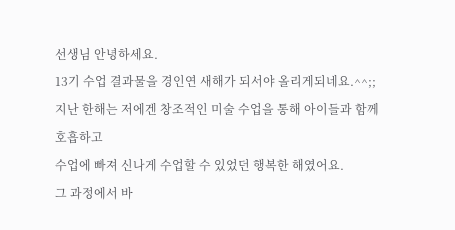선생님 안녕하세요.
13기 수업 결과물을 경인연 새해가 되서야 올리게되네요.^^;;
지난 한해는 저에겐 창조적인 미술 수업을 통해 아이들과 함께 호흡하고
수업에 빠져 신나게 수업할 수 있었던 행복한 해였어요.
그 과정에서 바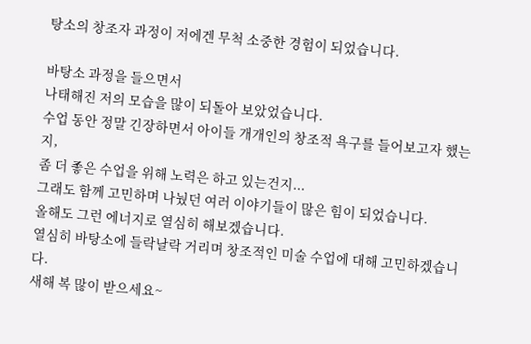탕소의 창조자 과정이 저에겐 무척 소중한 경험이 되었습니다.

바탕소 과정을 들으면서
나태해진 저의 모습을 많이 되돌아 보았었습니다.
수업 동안 정말 긴장하면서 아이들 개개인의 창조적 욕구를 들어보고자 했는지,
좀 더 좋은 수업을 위해 노력은 하고 있는건지...
그래도 함께 고민하며 나눴던 여러 이야기들이 많은 힘이 되었습니다.
올해도 그런 에너지로 열심히 해보겠습니다.
열심히 바탕소에 들락날락 거리며 창조적인 미술 수업에 대해 고민하겠습니다.
새해 복 많이 받으세요~